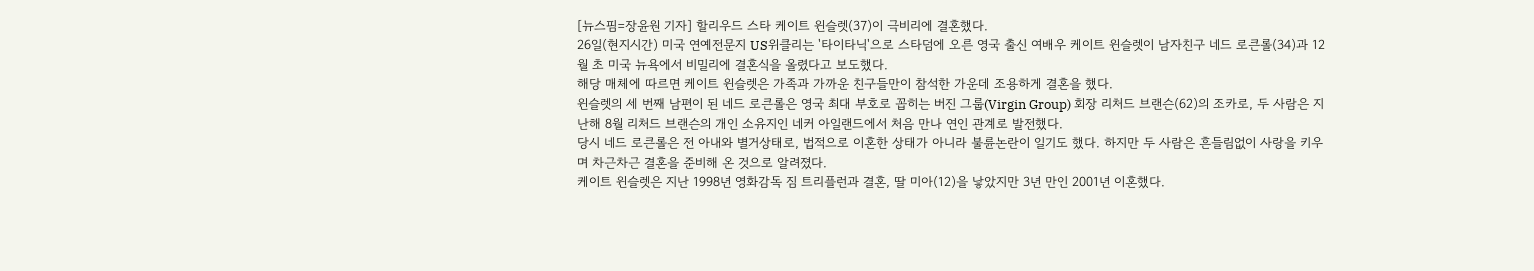[뉴스핌=장윤원 기자] 할리우드 스타 케이트 윈슬렛(37)이 극비리에 결혼했다.
26일(현지시간) 미국 연예전문지 US위클리는 '타이타닉'으로 스타덤에 오른 영국 출신 여배우 케이트 윈슬렛이 남자친구 네드 로큰롤(34)과 12월 초 미국 뉴욕에서 비밀리에 결혼식을 올렸다고 보도했다.
해당 매체에 따르면 케이트 윈슬렛은 가족과 가까운 친구들만이 참석한 가운데 조용하게 결혼을 했다.
윈슬렛의 세 번째 남편이 된 네드 로큰롤은 영국 최대 부호로 꼽히는 버진 그룹(Virgin Group) 회장 리처드 브랜슨(62)의 조카로, 두 사람은 지난해 8월 리처드 브랜슨의 개인 소유지인 네커 아일랜드에서 처음 만나 연인 관계로 발전했다.
당시 네드 로큰롤은 전 아내와 별거상태로, 법적으로 이혼한 상태가 아니라 불륜논란이 일기도 했다. 하지만 두 사람은 흔들림없이 사랑을 키우며 차근차근 결혼을 준비해 온 것으로 알려졌다.
케이트 윈슬렛은 지난 1998년 영화감독 짐 트리플런과 결혼, 딸 미아(12)을 낳았지만 3년 만인 2001년 이혼했다.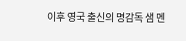이후 영국 출신의 명감독 샘 멘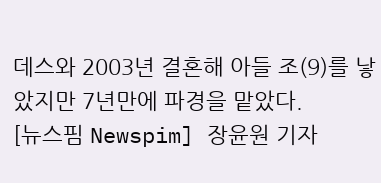데스와 2003년 결혼해 아들 조(9)를 낳았지만 7년만에 파경을 맡았다.
[뉴스핌 Newspim] 장윤원 기자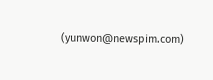(yunwon@newspim.com)